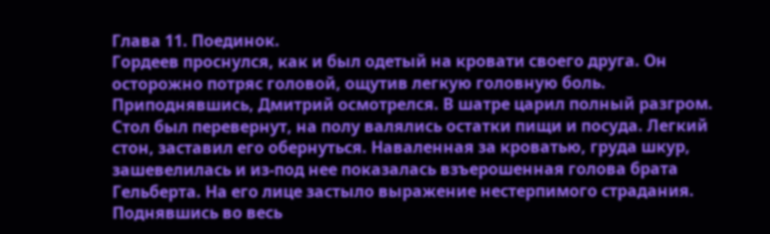Глава 11. Поединок.
Гордеев проснулся, как и был одетый на кровати своего друга. Он осторожно потряс головой, ощутив легкую головную боль. Приподнявшись, Дмитрий осмотрелся. В шатре царил полный разгром. Стол был перевернут, на полу валялись остатки пищи и посуда. Легкий стон, заставил его обернуться. Наваленная за кроватью, груда шкур, зашевелилась и из-под нее показалась взъерошенная голова брата Гельберта. На его лице застыло выражение нестерпимого страдания. Поднявшись во весь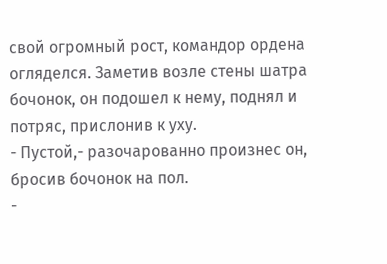свой огромный рост, командор ордена огляделся. Заметив возле стены шатра бочонок, он подошел к нему, поднял и потряс, прислонив к уху.
- Пустой,- разочарованно произнес он, бросив бочонок на пол.
-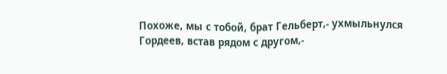Похоже, мы с тобой, брат Гельберт,- ухмыльнулся Гордеев, встав рядом с другом,-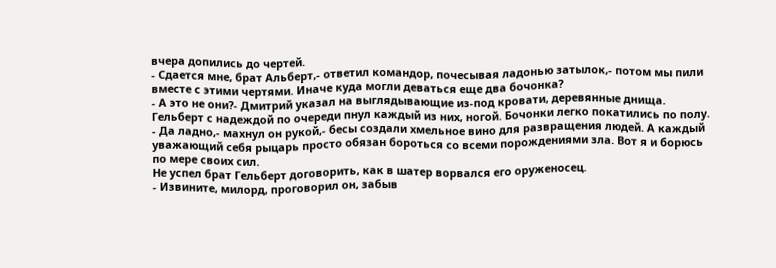вчера допились до чертей.
- Сдается мне, брат Альберт,- ответил командор, почесывая ладонью затылок,- потом мы пили вместе с этими чертями. Иначе куда могли деваться еще два бочонка?
- А это не они?- Дмитрий указал на выглядывающие из-под кровати, деревянные днища.
Гельберт с надеждой по очереди пнул каждый из них, ногой. Бочонки легко покатились по полу.
- Да ладно,- махнул он рукой,- бесы создали хмельное вино для развращения людей. А каждый уважающий себя рыцарь просто обязан бороться со всеми порождениями зла. Вот я и борюсь по мере своих сил.
Не успел брат Гельберт договорить, как в шатер ворвался его оруженосец.
- Извините, милорд, проговорил он, забыв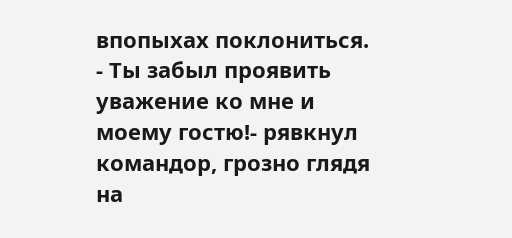впопыхах поклониться.
- Ты забыл проявить уважение ко мне и моему гостю!- рявкнул командор, грозно глядя на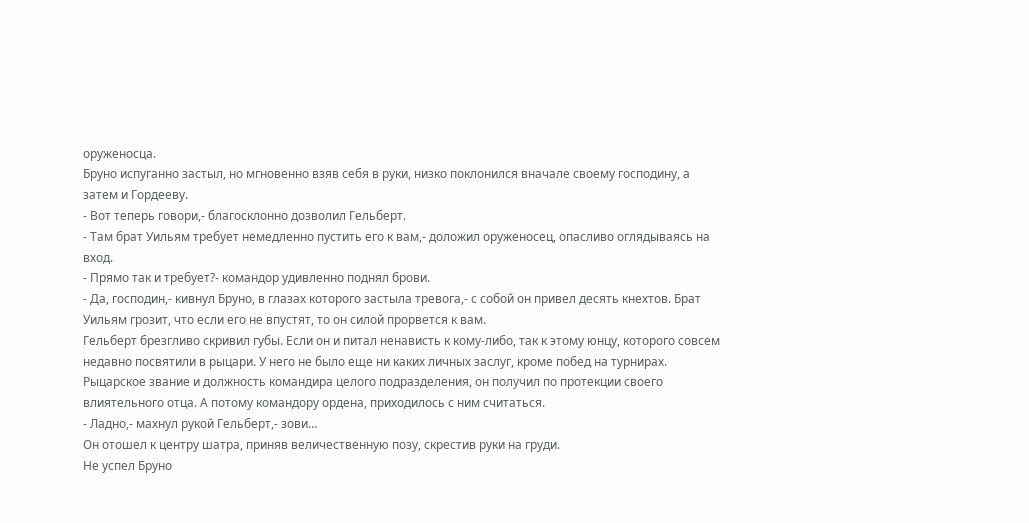оруженосца.
Бруно испуганно застыл, но мгновенно взяв себя в руки, низко поклонился вначале своему господину, а затем и Гордееву.
- Вот теперь говори,- благосклонно дозволил Гельберт.
- Там брат Уильям требует немедленно пустить его к вам,- доложил оруженосец, опасливо оглядываясь на вход.
- Прямо так и требует?- командор удивленно поднял брови.
- Да, господин,- кивнул Бруно, в глазах которого застыла тревога,- с собой он привел десять кнехтов. Брат Уильям грозит, что если его не впустят, то он силой прорвется к вам.
Гельберт брезгливо скривил губы. Если он и питал ненависть к кому-либо, так к этому юнцу, которого совсем недавно посвятили в рыцари. У него не было еще ни каких личных заслуг, кроме побед на турнирах. Рыцарское звание и должность командира целого подразделения, он получил по протекции своего влиятельного отца. А потому командору ордена, приходилось с ним считаться.
- Ладно,- махнул рукой Гельберт,- зови…
Он отошел к центру шатра, приняв величественную позу, скрестив руки на груди.
Не успел Бруно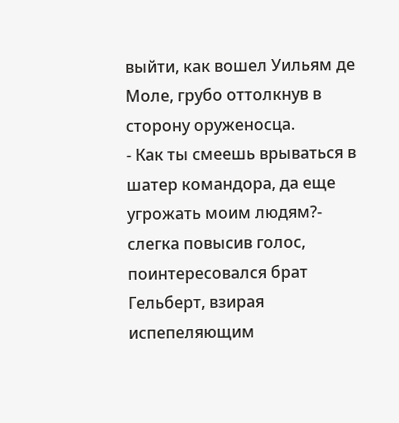выйти, как вошел Уильям де Моле, грубо оттолкнув в сторону оруженосца.
- Как ты смеешь врываться в шатер командора, да еще угрожать моим людям?- слегка повысив голос, поинтересовался брат Гельберт, взирая испепеляющим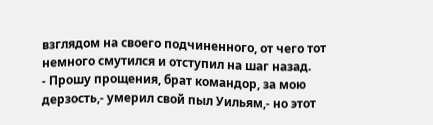взглядом на своего подчиненного, от чего тот немного смутился и отступил на шаг назад.
- Прошу прощения, брат командор, за мою дерзость,- умерил свой пыл Уильям,- но этот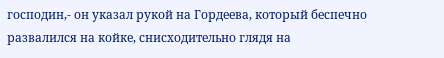господин,- он указал рукой на Гордеева, который беспечно развалился на койке, снисходительно глядя на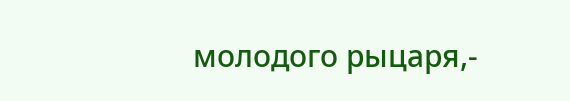молодого рыцаря,-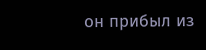он прибыл из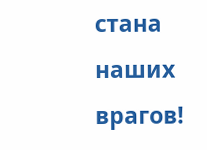стана наших врагов!